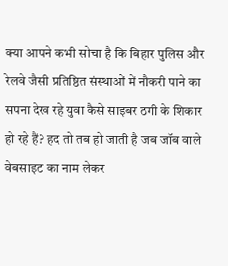क्या आपने कभी सोचा है कि बिहार पुलिस और रेलवे जैसी प्रतिष्ठित संस्थाओं में नौकरी पाने का सपना देख रहे युवा कैसे साइबर ठगी के शिकार हो रहे हैं? हद तो तब हो जाती है जब जॉब वाले वेबसाइट का नाम लेकर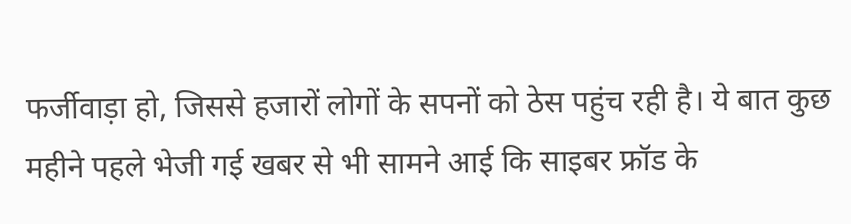फर्जीवाड़ा हो, जिससे हजारों लोगों के सपनों को ठेस पहुंच रही है। ये बात कुछ महीने पहले भेजी गई खबर से भी सामने आई कि साइबर फ्रॉड के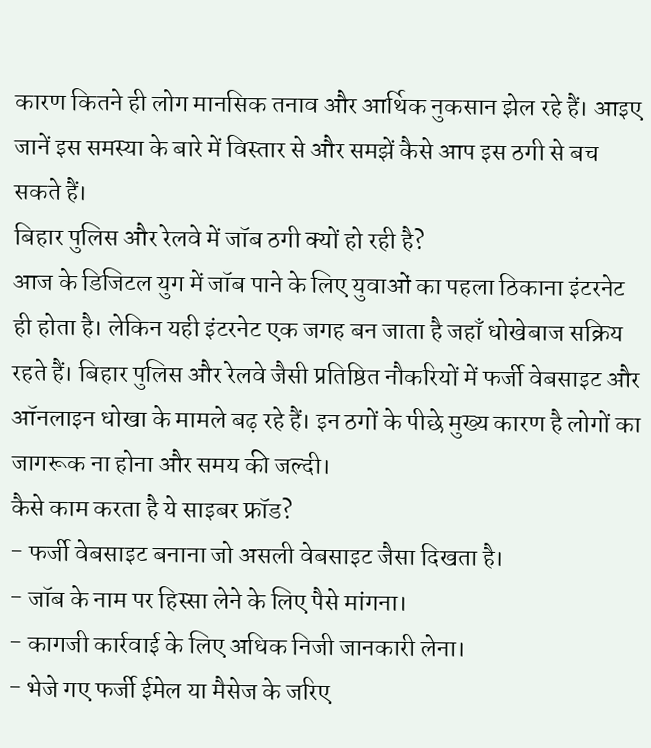कारण कितने ही लोग मानसिक तनाव और आर्थिक नुकसान झेल रहे हैं। आइए जानें इस समस्या के बारे में विस्तार से और समझें कैसे आप इस ठगी से बच सकते हैं।
बिहार पुलिस और रेलवे में जॉब ठगी क्यों हो रही है?
आज के डिजिटल युग में जॉब पाने के लिए युवाओं का पहला ठिकाना इंटरनेट ही होता है। लेकिन यही इंटरनेट एक जगह बन जाता है जहाँ धोखेबाज सक्रिय रहते हैं। बिहार पुलिस और रेलवे जैसी प्रतिष्ठित नौकरियों में फर्जी वेबसाइट और ऑनलाइन धोखा के मामले बढ़ रहे हैं। इन ठगों के पीछे मुख्य कारण है लोगों का जागरूक ना होना और समय की जल्दी।
कैसे काम करता है ये साइबर फ्रॉड?
- फर्जी वेबसाइट बनाना जो असली वेबसाइट जैसा दिखता है।
- जॉब के नाम पर हिस्सा लेने के लिए पैसे मांगना।
- कागजी कार्रवाई के लिए अधिक निजी जानकारी लेना।
- भेजे गए फर्जी ईमेल या मैसेज के जरिए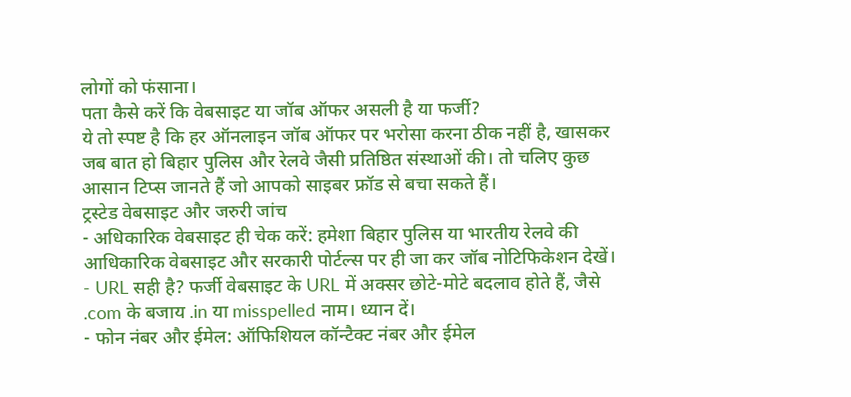लोगों को फंसाना।
पता कैसे करें कि वेबसाइट या जॉब ऑफर असली है या फर्जी?
ये तो स्पष्ट है कि हर ऑनलाइन जॉब ऑफर पर भरोसा करना ठीक नहीं है, खासकर जब बात हो बिहार पुलिस और रेलवे जैसी प्रतिष्ठित संस्थाओं की। तो चलिए कुछ आसान टिप्स जानते हैं जो आपको साइबर फ्रॉड से बचा सकते हैं।
ट्रस्टेड वेबसाइट और जरुरी जांच
- अधिकारिक वेबसाइट ही चेक करें: हमेशा बिहार पुलिस या भारतीय रेलवे की आधिकारिक वेबसाइट और सरकारी पोर्टल्स पर ही जा कर जॉब नोटिफिकेशन देखें।
- URL सही है? फर्जी वेबसाइट के URL में अक्सर छोटे-मोटे बदलाव होते हैं, जैसे .com के बजाय .in या misspelled नाम। ध्यान दें।
- फोन नंबर और ईमेल: ऑफिशियल कॉन्टैक्ट नंबर और ईमेल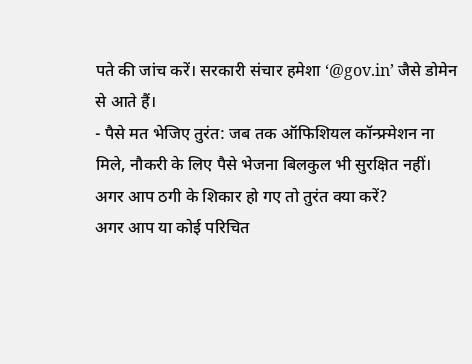पते की जांच करें। सरकारी संचार हमेशा ‘@gov.in’ जैसे डोमेन से आते हैं।
- पैसे मत भेजिए तुरंत: जब तक ऑफिशियल कॉन्फ्र्मेशन ना मिले, नौकरी के लिए पैसे भेजना बिलकुल भी सुरक्षित नहीं।
अगर आप ठगी के शिकार हो गए तो तुरंत क्या करें?
अगर आप या कोई परिचित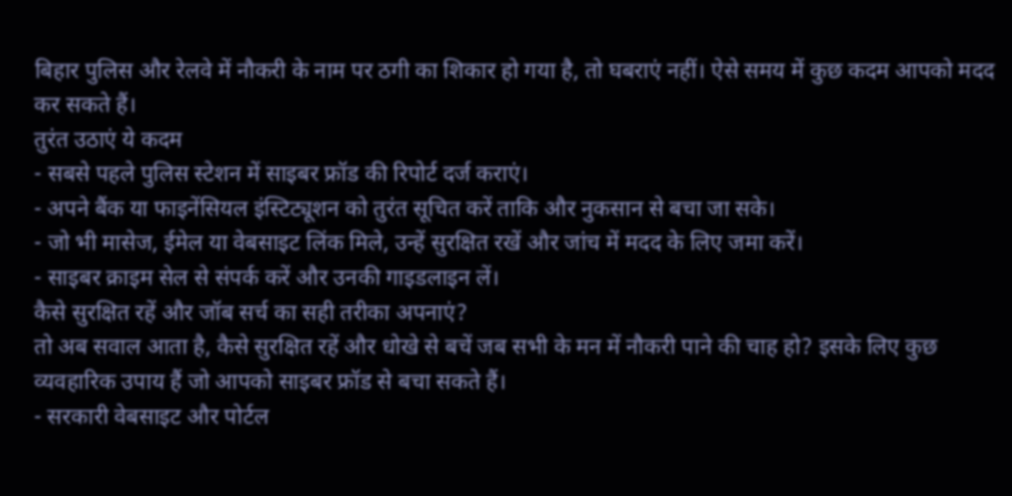बिहार पुलिस और रेलवे में नौकरी के नाम पर ठगी का शिकार हो गया है, तो घबराएं नहीं। ऐसे समय में कुछ कदम आपको मदद कर सकते हैं।
तुरंत उठाएं ये कदम
- सबसे पहले पुलिस स्टेशन में साइबर फ्रॉड की रिपोर्ट दर्ज कराएं।
- अपने बैंक या फाइनेंसियल इंस्टिट्यूशन को तुरंत सूचित करें ताकि और नुकसान से बचा जा सके।
- जो भी मासेज, ईमेल या वेबसाइट लिंक मिले, उन्हें सुरक्षित रखें और जांच में मदद के लिए जमा करें।
- साइबर क्राइम सेल से संपर्क करें और उनकी गाइडलाइन लें।
कैसे सुरक्षित रहें और जॉब सर्च का सही तरीका अपनाएं?
तो अब सवाल आता है, कैसे सुरक्षित रहें और धोखे से बचें जब सभी के मन में नौकरी पाने की चाह हो? इसके लिए कुछ व्यवहारिक उपाय हैं जो आपको साइबर फ्रॉड से बचा सकते हैं।
- सरकारी वेबसाइट और पोर्टल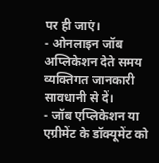पर ही जाएं।
- ओनलाइन जॉब अप्लिकेशन देते समय व्यक्तिगत जानकारी सावधानी से दें।
- जॉब एप्लिकेशन या एग्रीमेंट के डॉक्यूमेंट को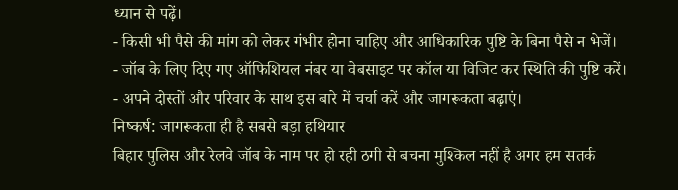ध्यान से पढ़ें।
- किसी भी पैसे की मांग को लेकर गंभीर होना चाहिए और आधिकारिक पुष्टि के बिना पैसे न भेजें।
- जॉब के लिए दिए गए ऑफिशियल नंबर या वेबसाइट पर कॉल या विजिट कर स्थिति की पुष्टि करें।
- अपने दोस्तों और परिवार के साथ इस बारे में चर्चा करें और जागरूकता बढ़ाएं।
निष्कर्ष: जागरूकता ही है सबसे बड़ा हथियार
बिहार पुलिस और रेलवे जॉब के नाम पर हो रही ठगी से बचना मुश्किल नहीं है अगर हम सतर्क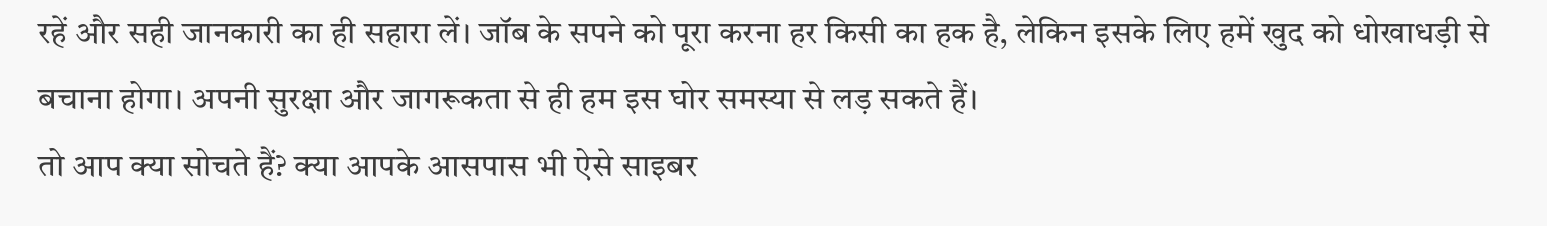रहें और सही जानकारी का ही सहारा लें। जॉब के सपने को पूरा करना हर किसी का हक है, लेकिन इसके लिए हमें खुद को धोखाधड़ी से बचाना होगा। अपनी सुरक्षा और जागरूकता से ही हम इस घोर समस्या से लड़ सकते हैं।
तो आप क्या सोचते हैं? क्या आपके आसपास भी ऐसे साइबर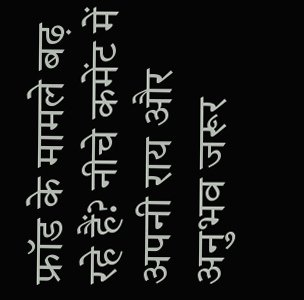फ्रॉड के मामले बढ़ रहे हैं? नीचे कमेंट में अपनी राय और अनुभव जरूर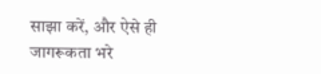साझा करें, और ऐसे ही जागरूकता भरे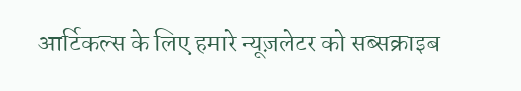आर्टिकल्स के लिए हमारे न्यूज़लेटर को सब्सक्राइब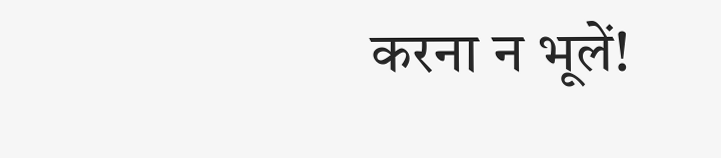करना न भूलें!